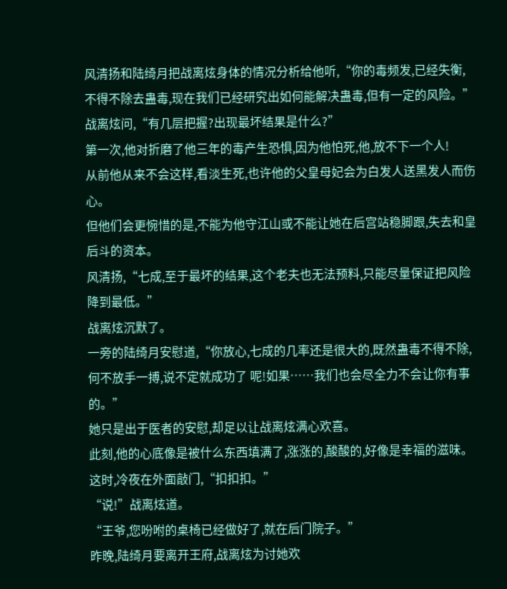风清扬和陆绮月把战离炫身体的情况分析给他听,“你的毒频发,已经失衡,不得不除去蛊毒,现在我们已经研究出如何能解决蛊毒,但有一定的风险。”
战离炫问,“有几层把握?出现最坏结果是什么?”
第一次,他对折磨了他三年的毒产生恐惧,因为他怕死,他,放不下一个人!
从前他从来不会这样,看淡生死,也许他的父皇母妃会为白发人送黑发人而伤心。
但他们会更惋惜的是,不能为他守江山或不能让她在后宫站稳脚跟,失去和皇后斗的资本。
风清扬,“七成,至于最坏的结果,这个老夫也无法预料,只能尽量保证把风险降到最低。”
战离炫沉默了。
一旁的陆绮月安慰道,“你放心,七成的几率还是很大的,既然蛊毒不得不除,何不放手一搏,说不定就成功了 呢!如果……我们也会尽全力不会让你有事的。”
她只是出于医者的安慰,却足以让战离炫满心欢喜。
此刻,他的心底像是被什么东西填满了,涨涨的,酸酸的,好像是幸福的滋味。
这时,冷夜在外面敲门,“扣扣扣。”
“说!”战离炫道。
“王爷,您吩咐的桌椅已经做好了,就在后门院子。”
昨晚,陆绮月要离开王府,战离炫为讨她欢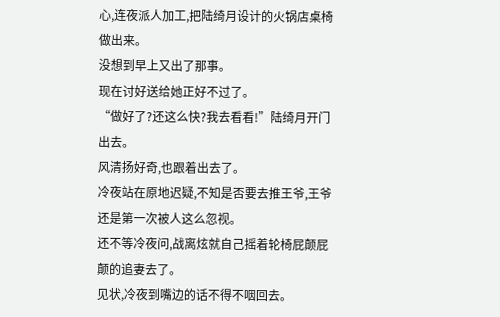心,连夜派人加工,把陆绮月设计的火锅店桌椅做出来。
没想到早上又出了那事。
现在讨好送给她正好不过了。
“做好了?还这么快?我去看看!”陆绮月开门出去。
风清扬好奇,也跟着出去了。
冷夜站在原地迟疑,不知是否要去推王爷,王爷还是第一次被人这么忽视。
还不等冷夜问,战离炫就自己摇着轮椅屁颠屁颠的追妻去了。
见状,冷夜到嘴边的话不得不咽回去。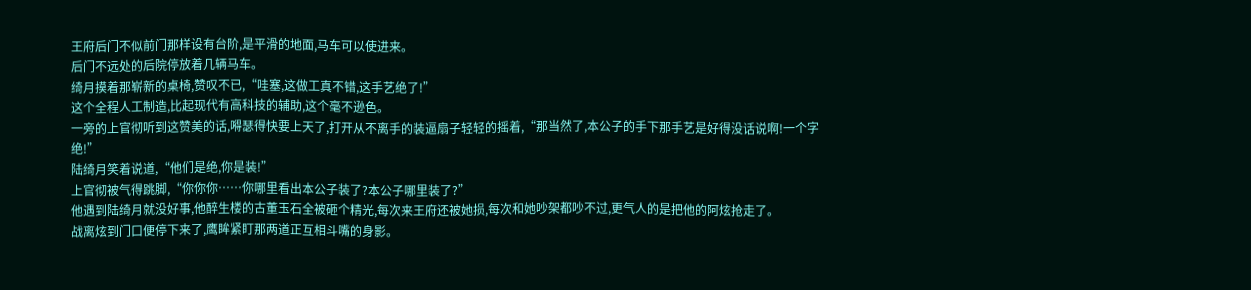王府后门不似前门那样设有台阶,是平滑的地面,马车可以使进来。
后门不远处的后院停放着几辆马车。
绮月摸着那崭新的桌椅,赞叹不已,“哇塞,这做工真不错,这手艺绝了!”
这个全程人工制造,比起现代有高科技的辅助,这个毫不逊色。
一旁的上官彻听到这赞美的话,嘚瑟得快要上天了,打开从不离手的装逼扇子轻轻的摇着,“那当然了,本公子的手下那手艺是好得没话说啊!一个字绝!”
陆绮月笑着说道,“他们是绝,你是装!”
上官彻被气得跳脚,“你你你……你哪里看出本公子装了?本公子哪里装了?”
他遇到陆绮月就没好事,他醉生楼的古董玉石全被砸个精光,每次来王府还被她损,每次和她吵架都吵不过,更气人的是把他的阿炫抢走了。
战离炫到门口便停下来了,鹰眸紧盯那两道正互相斗嘴的身影。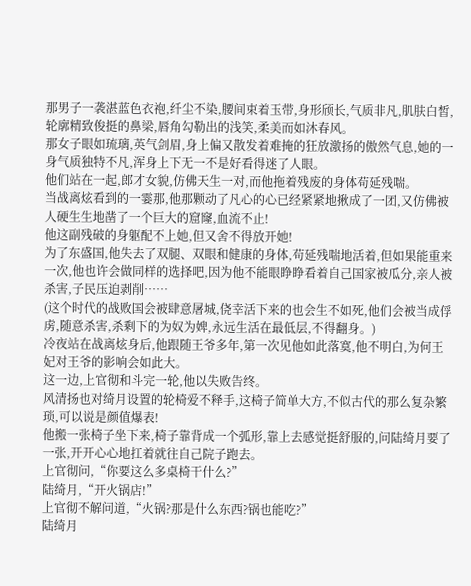那男子一袭湛蓝色衣袍,纤尘不染,腰间束着玉带,身形颀长,气质非凡,肌肤白皙,轮廓精致俊挺的鼻梁,唇角勾勒出的浅笑,柔美而如沐春风。
那女子眼如琉璃,英气剑眉,身上偏又散发着难掩的狂放激扬的傲然气息,她的一身气质独特不凡,浑身上下无一不是好看得迷了人眼。
他们站在一起,郎才女貌,仿佛天生一对,而他拖着残废的身体苟延残喘。
当战离炫看到的一霎那,他那颗动了凡心的心已经紧紧地揪成了一团,又仿佛被人硬生生地凿了一个巨大的窟窿,血流不止!
他这副残破的身躯配不上她,但又舍不得放开她!
为了东盛国,他失去了双腿、双眼和健康的身体,苟延残喘地活着,但如果能重来一次,他也许会做同样的选择吧,因为他不能眼睁睁看着自己国家被瓜分,亲人被杀害,子民压迫剥削……
(这个时代的战败国会被肆意屠城,侥幸活下来的也会生不如死,他们会被当成俘虏,随意杀害,杀剩下的为奴为婢,永远生活在最低层,不得翻身。)
冷夜站在战离炫身后,他跟随王爷多年,第一次见他如此落寞,他不明白,为何王妃对王爷的影响会如此大。
这一边,上官彻和斗完一轮,他以失败告终。
风清扬也对绮月设置的轮椅爱不释手,这椅子简单大方,不似古代的那么复杂繁琐,可以说是颜值爆表!
他搬一张椅子坐下来,椅子靠背成一个弧形,靠上去感觉挺舒服的,问陆绮月要了一张,开开心心地扛着就往自己院子跑去。
上官彻问,“你要这么多桌椅干什么?”
陆绮月,“开火锅店!”
上官彻不解问道,“火锅?那是什么东西?锅也能吃?”
陆绮月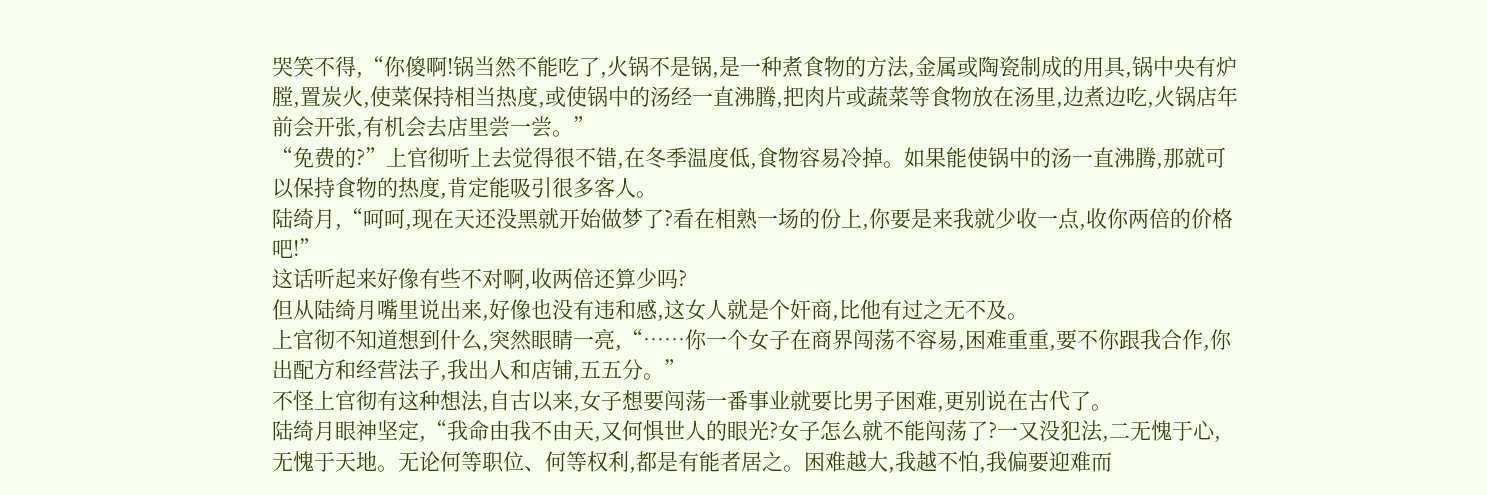哭笑不得,“你傻啊!锅当然不能吃了,火锅不是锅,是一种煮食物的方法,金属或陶瓷制成的用具,锅中央有炉膛,置炭火,使菜保持相当热度,或使锅中的汤经一直沸腾,把肉片或蔬菜等食物放在汤里,边煮边吃,火锅店年前会开张,有机会去店里尝一尝。”
“免费的?”上官彻听上去觉得很不错,在冬季温度低,食物容易冷掉。如果能使锅中的汤一直沸腾,那就可以保持食物的热度,肯定能吸引很多客人。
陆绮月,“呵呵,现在天还没黑就开始做梦了?看在相熟一场的份上,你要是来我就少收一点,收你两倍的价格吧!”
这话听起来好像有些不对啊,收两倍还算少吗?
但从陆绮月嘴里说出来,好像也没有违和感,这女人就是个奸商,比他有过之无不及。
上官彻不知道想到什么,突然眼睛一亮,“……你一个女子在商界闯荡不容易,困难重重,要不你跟我合作,你出配方和经营法子,我出人和店铺,五五分。”
不怪上官彻有这种想法,自古以来,女子想要闯荡一番事业就要比男子困难,更别说在古代了。
陆绮月眼神坚定,“我命由我不由天,又何惧世人的眼光?女子怎么就不能闯荡了?一又没犯法,二无愧于心,无愧于天地。无论何等职位、何等权利,都是有能者居之。困难越大,我越不怕,我偏要迎难而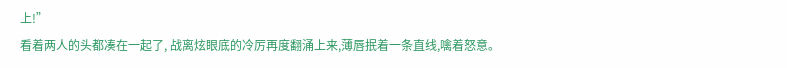上!”
看着两人的头都凑在一起了, 战离炫眼底的冷厉再度翻涌上来,薄唇抿着一条直线,噙着怒意。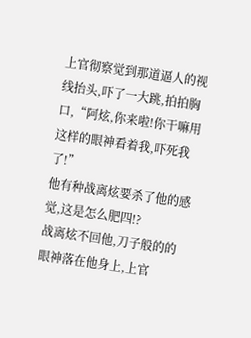上官彻察觉到那道逼人的视线抬头,吓了一大跳,拍拍胸口,“阿炫,你来啦!你干嘛用这样的眼神看着我,吓死我了!”
他有种战离炫要杀了他的感觉,这是怎么肥四!?
战离炫不回他,刀子般的的眼神落在他身上,上官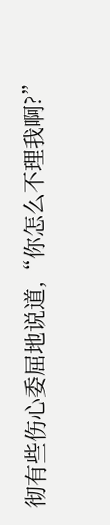彻有些伤心委屈地说道,“你怎么不理我啊?”